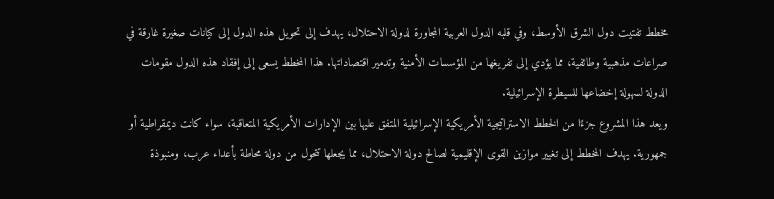مخطط تفتيت دول الشرق الأوسط، وفي قلبه الدول العربية المجاورة لدولة الاحتلال، يهدف إلى تحويل هذه الدول إلى كيانات صغيرة غارقة في صراعات مذهبية وطائفية، مما يؤدي إلى تفريغها من المؤسسات الأمنية وتدمير اقتصاداتها. هذا المخطط يسعى إلى إفقاد هذه الدول مقومات الدولة لسهولة إخضاعها للسيطرة الإسرائيلية.
ويعد هذا المشروع جزءًا من الخطط الاستراتيجية الأمريكية الإسرائيلية المتفق عليها بين الإدارات الأمريكية المتعاقبة، سواء كانت ديمقراطية أو جمهورية. يهدف المخطط إلى تغيير موازين القوى الإقليمية لصالح دولة الاحتلال، مما يجعلها تتحول من دولة محاطة بأعداء عرب، ومنبوذة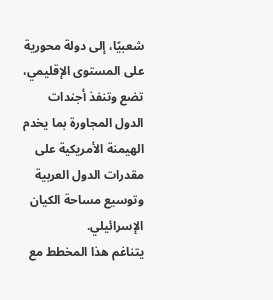شعبيًا، إلى دولة محورية على المستوى الإقليمي، تضع وتنفذ أجندات الدول المجاورة بما يخدم الهيمنة الأمريكية على مقدرات الدول العربية وتوسيع مساحة الكيان الإسرائيلي.
يتناغم هذا المخطط مع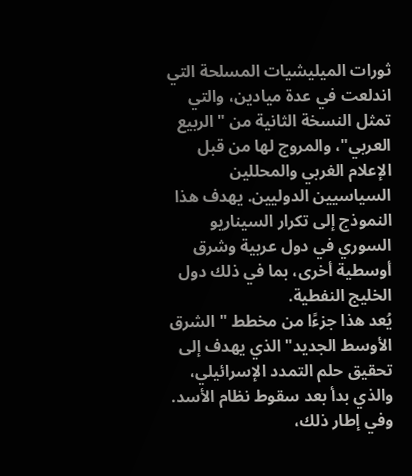ثورات الميليشيات المسلحة التي اندلعت في عدة ميادين، والتي تمثل النسخة الثانية من "الربيع العربي"، والمروج لها من قبل الإعلام الغربي والمحللين السياسيين الدوليين. يهدف هذا النموذج إلى تكرار السيناريو السوري في دول عربية وشرق أوسطية أخرى، بما في ذلك دول الخليج النفطية.
يُعد هذا جزءًا من مخطط " الشرق الأوسط الجديد" الذي يهدف إلى تحقيق حلم التمدد الإسرائيلي، والذي بدأ بعد سقوط نظام الأسد. وفي إطار ذلك،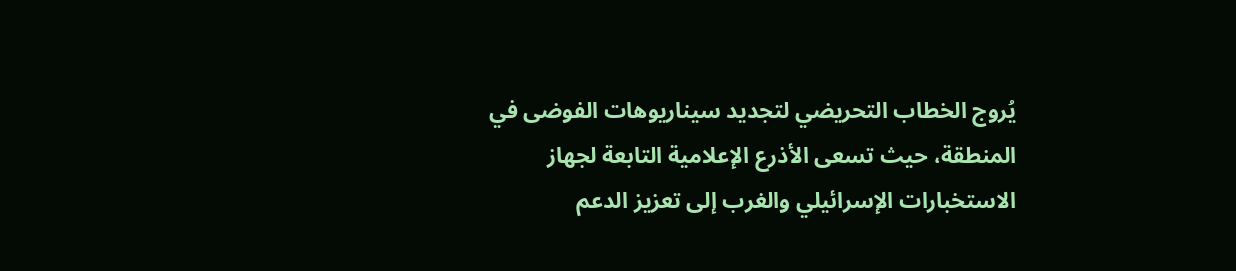يُروج الخطاب التحريضي لتجديد سيناريوهات الفوضى في المنطقة، حيث تسعى الأذرع الإعلامية التابعة لجهاز الاستخبارات الإسرائيلي والغرب إلى تعزيز الدعم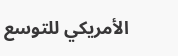الأمريكي للتوسع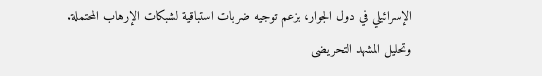الإسرائيلي في دول الجوار، بزعم توجيه ضربات استباقية لشبكات الإرهاب المحتملة.
وتحليل المشهد التحريضى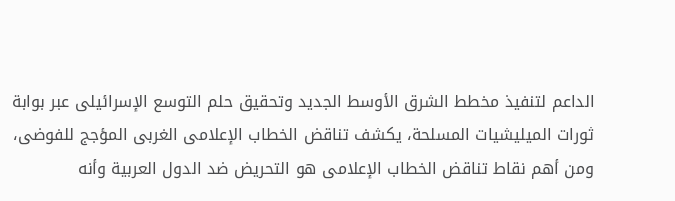الداعم لتنفيذ مخطط الشرق الأوسط الجديد وتحقيق حلم التوسع الإسرائيلى عبر بوابة ثورات الميليشيات المسلحة، يكشف تناقض الخطاب الإعلامى الغربى المؤجج للفوضى، ومن أهم نقاط تناقض الخطاب الإعلامى هو التحريض ضد الدول العربية وأنه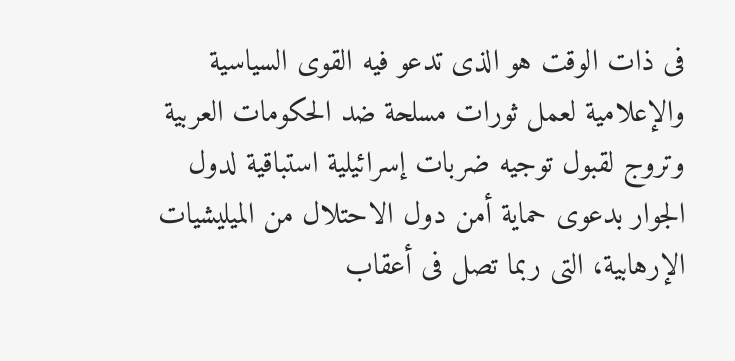فى ذات الوقت هو الذى تدعو فيه القوى السياسية والإعلامية لعمل ثورات مسلحة ضد الحكومات العربية وتروج لقبول توجيه ضربات إسرائيلية استباقية لدول الجوار بدعوى حماية أمن دول الاحتلال من الميليشيات الإرهابية، التى ربما تصل فى أعقاب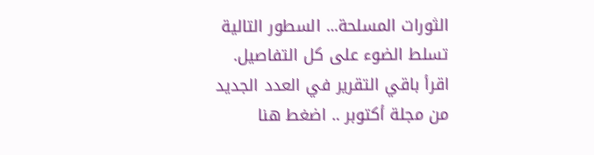الثورات المسلحة... السطور التالية تسلط الضوء على كل التفاصيل.
اقرأ باقي التقرير في العدد الجديد من مجلة أكتوبر .. اضغط هنا